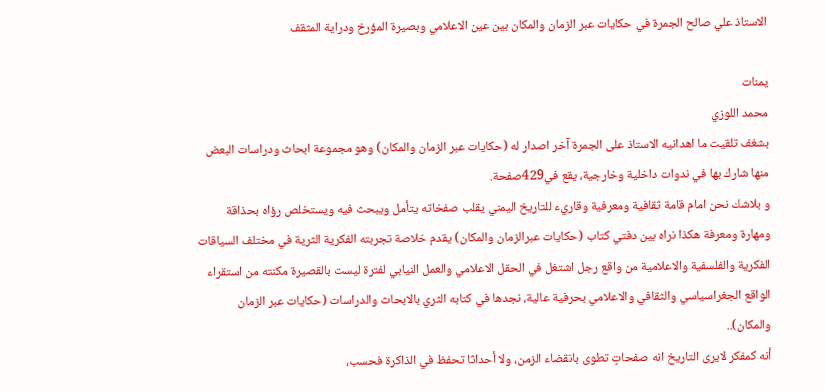الاستاذ علي صالح الجمرة في حكايات عبر الزمان والمكان بين عين الاعلامي وبصيرة المؤرخ ودراية المثقف

يمنات
محمد اللوزي
بشغف تلقيت ما اهدانيه الاستاذ على الجمرة آخر اصدار له (حكايات عبر الزمان والمكان) وهو مجموعة ابحاث ودراسات البعض منها شارك بها في ندوات داخلية وخارجية، يقع في429صفحة.
و بلاشك نحن امام قامة ثقافية ومعرفية وقاريء للتاريخ اليمني يقلب صفخاته يتأمل ويبحث فيه ويستخلص رؤاه بحذاقة ومهارة ومعرفة هكذا نراه بين دفتي كتاب (حكايات عبرالزمان والمكان) يقدم خلاصة تجربته الفكرية الثرية في مختلف السياقات الفكرية والفلسفية والاعلامية من واقع رجل اشتغل في الحقل الاعلامي والعمل النيابي لفترة ليست بالقصيرة مكنته من استقراء الواقع الجغراسياسي والثقافي والاعلامي بحرفية عالية، نجدها في كتابه الثري بالابحاث والدراسات (حكايات عبر الزمان والمكان)..
أنه كمفكر لايرى التاريخ انه صفحاتٍ تطوى بانقضاء الزمن، ولا أحداثا تحفظ في الذاكرة فحسب،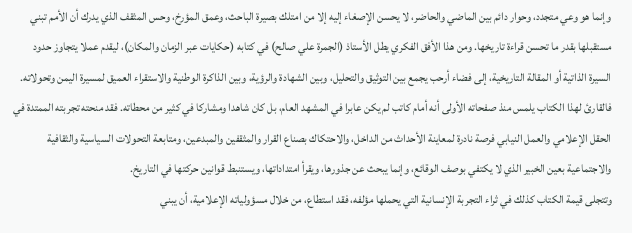وإنما هو وعي متجدد، وحوار دائم بين الماضي والحاضر، لا يحسن الإصغاء إليه إلا من امتلك بصيرة الباحث، وعمق المؤرخ، وحس المثقف الذي يدرك أن الأمم تبني مستقبلها بقدر ما تحسن قراءة تاريخها. ومن هذا الأفق الفكري يطل الأستاذ (الجمرة علي صالح) في كتابه (حكايات عبر الزمان والمكان)، ليقدم عملا يتجاوز حدود السيرة الذاتية أو المقالة التاريخية، إلى فضاء أرحب يجمع بين التوثيق والتحليل، وبين الشهادة والرؤية، وبين الذاكرة الوطنية والاستقراء العميق لمسيرة اليمن وتحولاته.
فالقارئ لهذا الكتاب يلمس منذ صفحاته الأولى أنه أمام كاتب لم يكن عابرا في المشهد العام، بل كان شاهدا ومشاركا في كثير من محطاته. فقد منحته تجربته الممتدة في الحقل الإعلامي والعمل النيابي فرصة نادرة لمعاينة الأحداث من الداخل، والاحتكاك بصناع القرار والمثقفين والمبدعين، ومتابعة التحولات السياسية والثقافية والاجتماعية بعين الخبير الذي لا يكتفي بوصف الوقائع، وإنما يبحث عن جذورها، ويقرأ امتداداتها، ويستنبط قوانين حركتها في التاريخ.
وتتجلى قيمة الكتاب كذلك في ثراء التجربة الإنسانية التي يحملها مؤلفه، فقد استطاع، من خلال مسؤولياته الإعلامية، أن يبني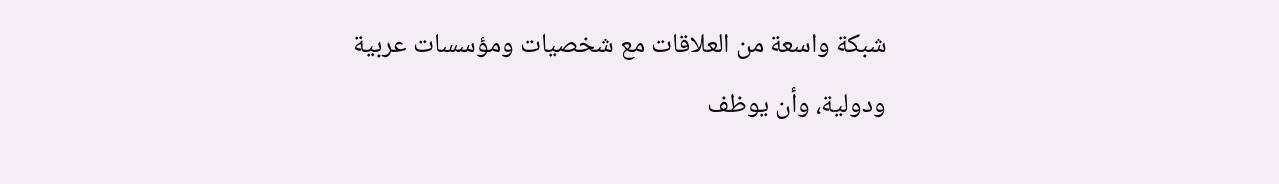شبكة واسعة من العلاقات مع شخصيات ومؤسسات عربية ودولية، وأن يوظف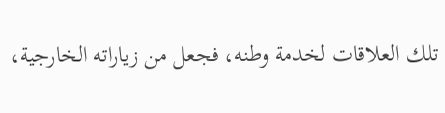تلك العلاقات لخدمة وطنه، فجعل من زياراته الخارجية،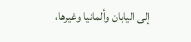إلى اليابان وألمانيا وغيرها،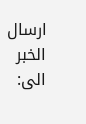ارسال الخبر الى: